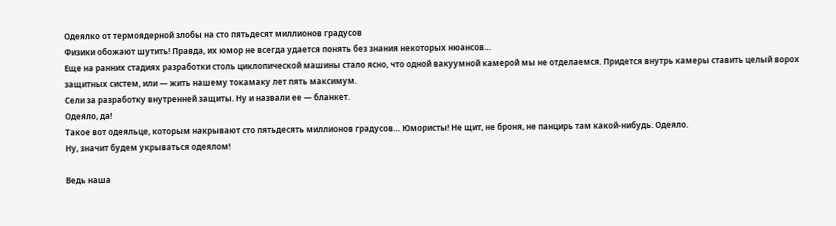Одеялко от термоядерной злобы на сто пятьдесят миллионов градусов
Физики обожают шутить! Правда, их юмор не всегда удается понять без знания некоторых нюансов…
Еще на ранних стадиях разработки столь циклопической машины стало ясно, что одной вакуумной камерой мы не отделаемся. Придется внутрь камеры ставить целый ворох защитных систем, или — жить нашему токамаку лет пять максимум.
Сели за разработку внутренней защиты. Ну и назвали ее — бланкет.
Одеяло, да!
Такое вот одеяльце, которым накрывают сто пятьдесять миллионов градусов… Юмористы! Не щит, не броня, не панцирь там какой-нибудь. Одеяло.
Ну, значит будем укрываться одеялом!

Ведь наша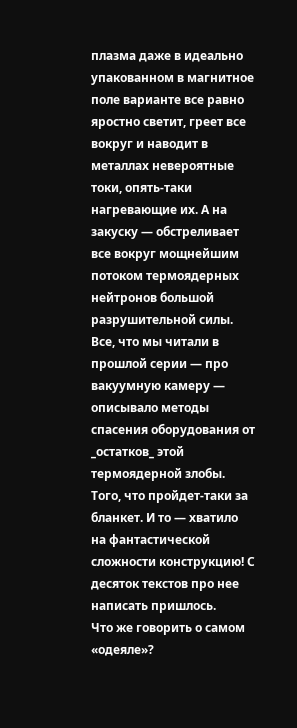плазма даже в идеально упакованном в магнитное поле варианте все равно яростно светит, греет все вокруг и наводит в металлах невероятные токи, опять-таки нагревающие их. А на закуску — обстреливает все вокруг мощнейшим потоком термоядерных нейтронов большой разрушительной силы.
Все, что мы читали в прошлой серии — про вакуумную камеру — описывало методы спасения оборудования от _остатков_ этой термоядерной злобы. Того, что пройдет-таки за бланкет. И то — хватило на фантастической сложности конструкцию! С десяток текстов про нее написать пришлось.
Что же говорить о самом «одеяле»?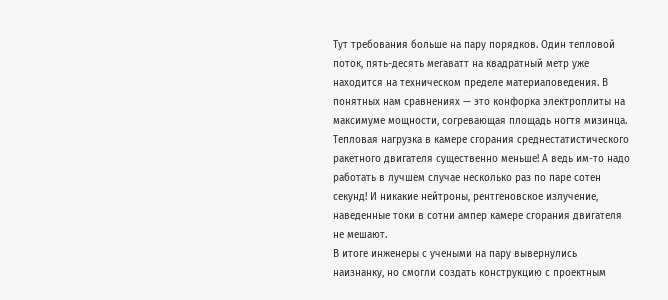Тут требования больше на пару порядков. Один тепловой поток, пять-десять мегаватт на квадратный метр уже находится на техническом пределе материаловедения. В понятных нам сравнениях — это конфорка электроплиты на максимуме мощности, согревающая площадь ногтя мизинца. Тепловая нагрузка в камере сгорания среднестатистического ракетного двигателя существенно меньше! А ведь им-то надо работать в лучшем случае несколько раз по паре сотен секунд! И никакие нейтроны, рентгеновское излучение, наведенные токи в сотни ампер камере сгорания двигателя не мешают.
В итоге инженеры с учеными на пару вывернулись наизнанку, но смогли создать конструкцию с проектным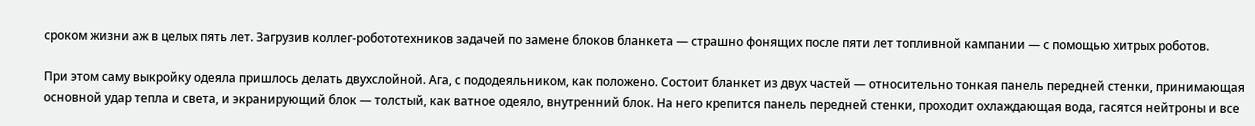сроком жизни аж в целых пять лет. Загрузив коллег-робототехников задачей по замене блоков бланкета — страшно фонящих после пяти лет топливной кампании — с помощью хитрых роботов.

При этом саму выкройку одеяла пришлось делать двухслойной. Ага, с пододеяльником, как положено. Состоит бланкет из двух частей — относительно тонкая панель передней стенки, принимающая основной удар тепла и света, и экранирующий блок — толстый, как ватное одеяло, внутренний блок. На него крепится панель передней стенки, проходит охлаждающая вода, гасятся нейтроны и все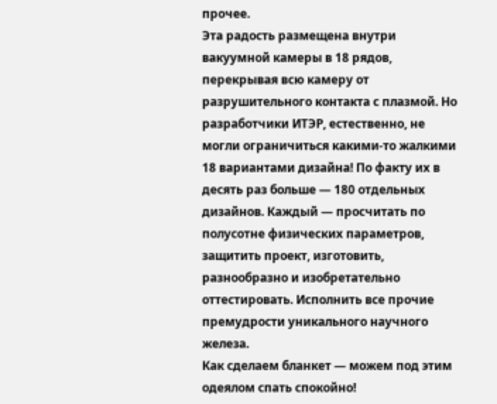прочее.
Эта радость размещена внутри вакуумной камеры в 18 рядов, перекрывая всю камеру от разрушительного контакта с плазмой. Но разработчики ИТЭР, естественно, не могли ограничиться какими-то жалкими 18 вариантами дизайна! По факту их в десять раз больше — 180 отдельных дизайнов. Каждый — просчитать по полусотне физических параметров, защитить проект, изготовить, разнообразно и изобретательно оттестировать. Исполнить все прочие премудрости уникального научного железа.
Как сделаем бланкет — можем под этим одеялом спать спокойно!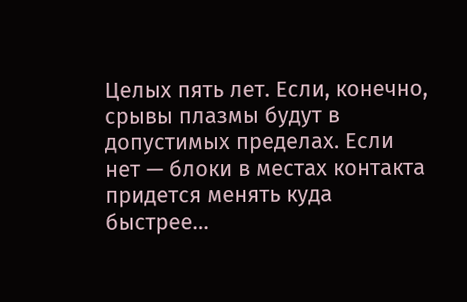Целых пять лет. Если, конечно, срывы плазмы будут в допустимых пределах. Если нет — блоки в местах контакта придется менять куда быстрее…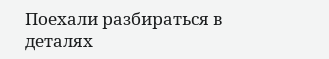Поехали разбираться в деталях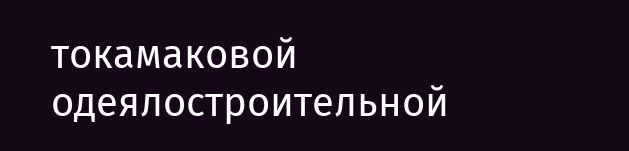токамаковой одеялостроительной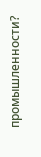промышленности?